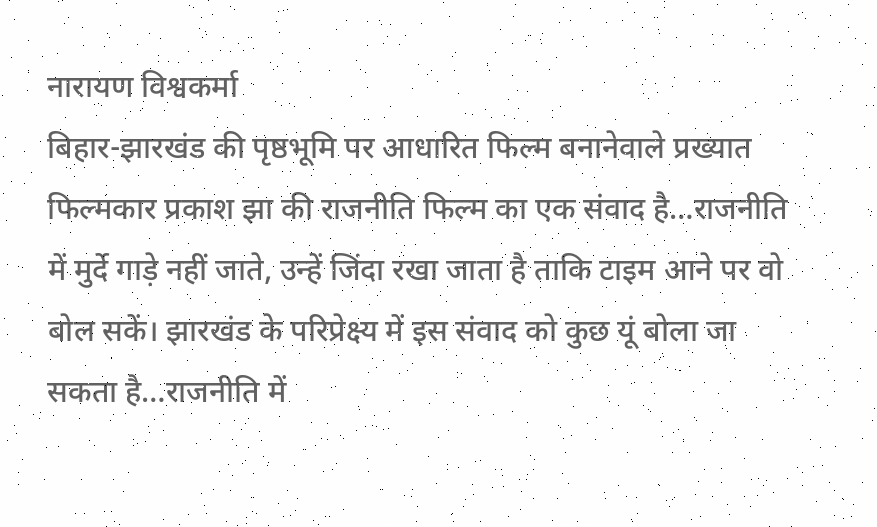नारायण विश्वकर्मा
बिहार-झारखंड की पृष्ठभूमि पर आधारित फिल्म बनानेवाले प्रख्यात फिल्मकार प्रकाश झा की राजनीति फिल्म का एक संवाद है…राजनीति में मुर्दे गाड़े नहीं जाते, उन्हें जिंदा रखा जाता है ताकि टाइम आने पर वो बोल सकें। झारखंड के परिप्रेक्ष्य में इस संवाद को कुछ यूं बोला जा सकता है…राजनीति में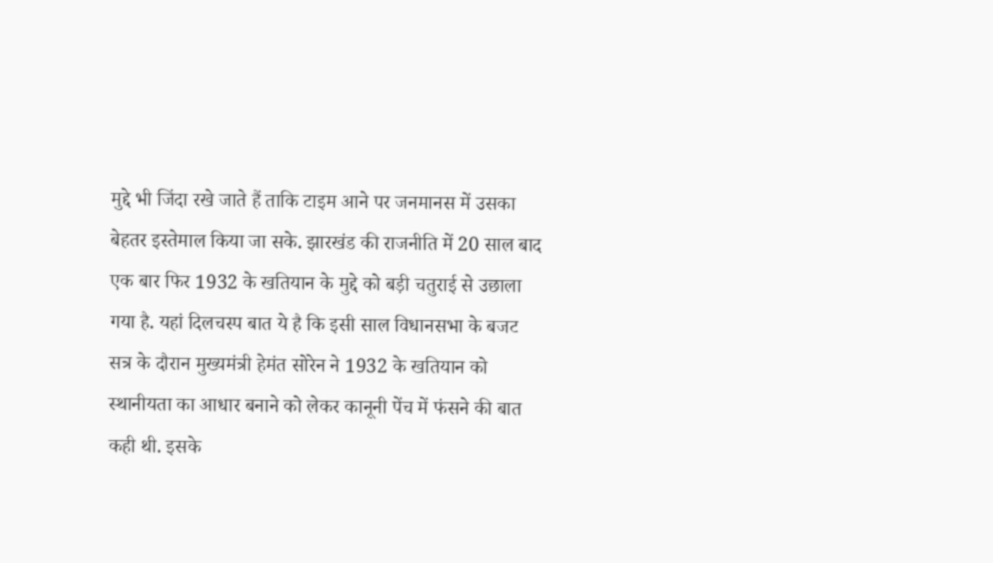मुद्दे भी जिंदा रखे जाते हैं ताकि टाइम आने पर जनमानस में उसका बेहतर इस्तेमाल किया जा सके. झारखंड की राजनीति में 20 साल बाद एक बार फिर 1932 के खतियान के मुद्दे को बड़ी चतुराई से उछाला गया है. यहां दिलचस्प बात ये है कि इसी साल विधानसभा के बजट सत्र के दौरान मुख्यमंत्री हेमंत सोरेन ने 1932 के खतियान को स्थानीयता का आधार बनाने को लेकर कानूनी पेंच में फंसने की बात कही थी. इसके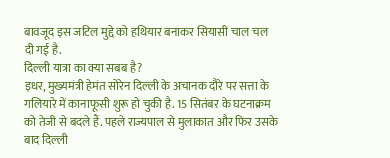बावजूद इस जटिल मुद्दे को हथियार बनाकर सियासी चाल चल दी गई है.
दिल्ली यात्रा का क्या सबब है?
इधर, मुख्यमंत्री हेमंत सोरेन दिल्ली के अचानक दौरे पर सत्ता के गलियारे में कानाफूसी शुरू हो चुकी है. 15 सितंबर के घटनाक्रम को तेजी से बदले हैं. पहले राज्यपाल से मुलाकात और फिर उसके बाद दिल्ली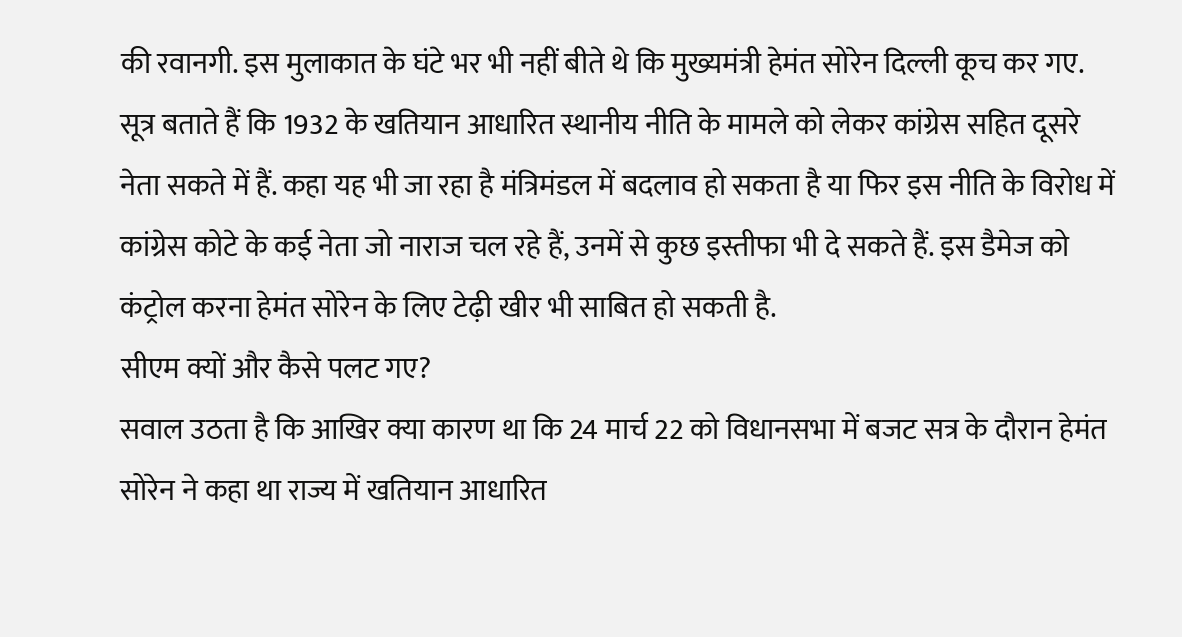की रवानगी. इस मुलाकात के घंटे भर भी नहीं बीते थे कि मुख्यमंत्री हेमंत सोरेन दिल्ली कूच कर गए. सूत्र बताते हैं कि 1932 के खतियान आधारित स्थानीय नीति के मामले को लेकर कांग्रेस सहित दूसरे नेता सकते में हैं. कहा यह भी जा रहा है मंत्रिमंडल में बदलाव हो सकता है या फिर इस नीति के विरोध में कांग्रेस कोटे के कई नेता जो नाराज चल रहे हैं, उनमें से कुछ इस्तीफा भी दे सकते हैं. इस डैमेज को कंट्रोल करना हेमंत सोरेन के लिए टेढ़ी खीर भी साबित हो सकती है.
सीएम क्यों और कैसे पलट गए?
सवाल उठता है कि आखिर क्या कारण था कि 24 मार्च 22 को विधानसभा में बजट सत्र के दौरान हेमंत सोरेन ने कहा था राज्य में खतियान आधारित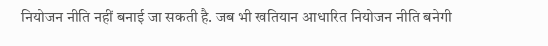नियोजन नीति नहीं बनाई जा सकती है. जब भी खतियान आधारित नियोजन नीति बनेगी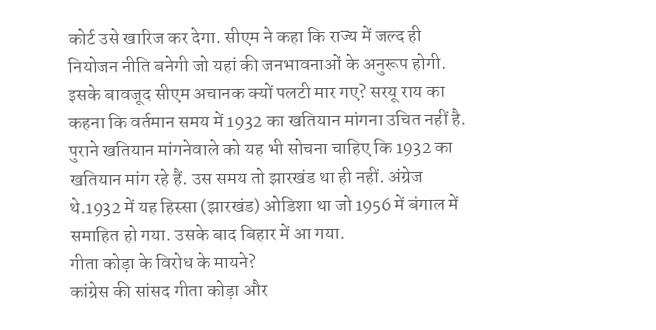कोर्ट उसे खारिज कर देगा. सीएम ने कहा कि राज्य में जल्द ही नियोजन नीति बनेगी जो यहां की जनभावनाओं के अनुरूप होगी. इसके बावजूद सीएम अचानक क्यों पलटी मार गए? सरयू राय का कहना कि वर्तमान समय में 1932 का खतियान मांगना उचित नहीं है. पुराने खतियान मांगनेवाले को यह भी सोचना चाहिए कि 1932 का खतियान मांग रहे हैं. उस समय तो झारखंड था ही नहीं. अंग्रेज थे.1932 में यह हिस्सा (झारखंड) ओडिशा था जो 1956 में बंगाल में समाहित हो गया. उसके बाद बिहार में आ गया.
गीता कोड़ा के विरोध के मायने?
कांग्रेस की सांसद गीता कोड़ा और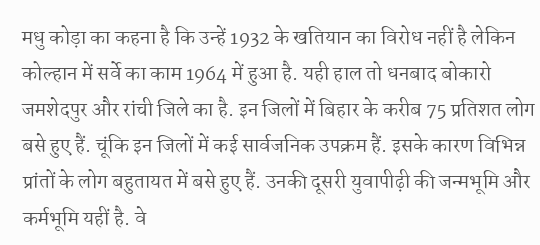मधु कोड़ा का कहना है कि उन्हें 1932 के खतियान का विरोध नहीं है लेकिन कोल्हान में सर्वे का काम 1964 में हुआ है. यही हाल तो धनबाद बोकारो जमशेदपुर और रांची जिले का है. इन जिलों में बिहार के करीब 75 प्रतिशत लोग बसे हुए हैं. चूंकि इन जिलों में कई सार्वजनिक उपक्रम हैं. इसके कारण विभिन्न प्रांतों के लोग बहुतायत में बसे हुए हैं. उनकी दूसरी युवापीढ़ी की जन्मभूमि और कर्मभूमि यहीं है. वे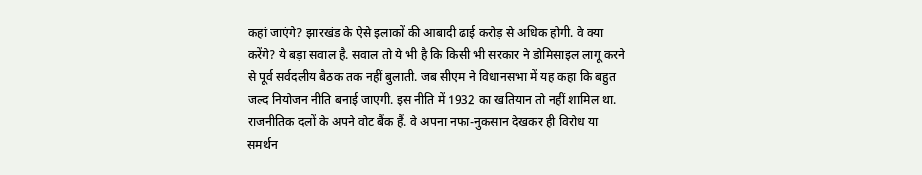कहां जाएंगे? झारखंड के ऐसे इलाकों की आबादी ढाई करोड़ से अधिक होगी. वे क्या करेंगे? ये बड़ा सवाल है. सवाल तो ये भी है कि किसी भी सरकार ने डोमिसाइल लागू करने से पूर्व सर्वदलीय बैठक तक नहीं बुलाती. जब सीएम ने विधानसभा में यह कहा कि बहुत जल्द नियोजन नीति बनाई जाएगी. इस नीति में 1932 का खतियान तो नहीं शामिल था. राजनीतिक दलों के अपने वोट बैंक हैं. वे अपना नफा-नुकसान देखकर ही विरोध या समर्थन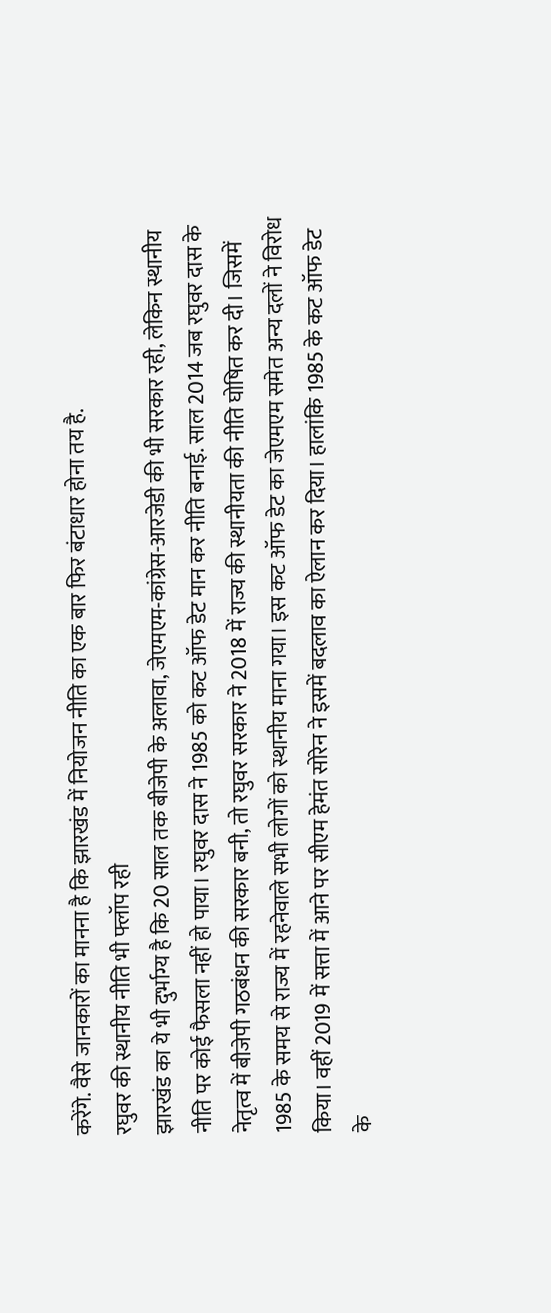करेंगे. वैसे जानकारों का मानना है कि झारखंड में नियोजन नीति का एक बार फिर बंटाधार होना तय है.
रघुवर की स्थानीय नीति भी फ्लॉप रही
झारखंड का ये भी दुर्भाग्य है कि 20 साल तक बीजेपी के अलावा, जेएमएम-कांग्रेस-आरजेडी की भी सरकार रही, लेकिन स्थानीय नीति पर कोई फैसला नहीं हो पाया। रघुवर दास ने 1985 को कट ऑफ डेट मान कर नीति बनाई. साल 2014 जब रघुवर दास के नेतृत्व में बीजेपी गठबंधन की सरकार बनी, तो रघुवर सरकार ने 2018 में राज्य की स्थानीयता की नीति घोषित कर दी। जिसमें 1985 के समय से राज्य में रहनेवाले सभी लोगों को स्थानीय माना गया। इस कट ऑफ डेट का जेएमएम समेत अन्य दलों ने विरोध किया। वहीं 2019 में सत्ता में आने पर सीएम हेमंत सोरेन ने इसमें बदलाव का ऐलान कर दिया। हालांकि 1985 के कट ऑफ डेट के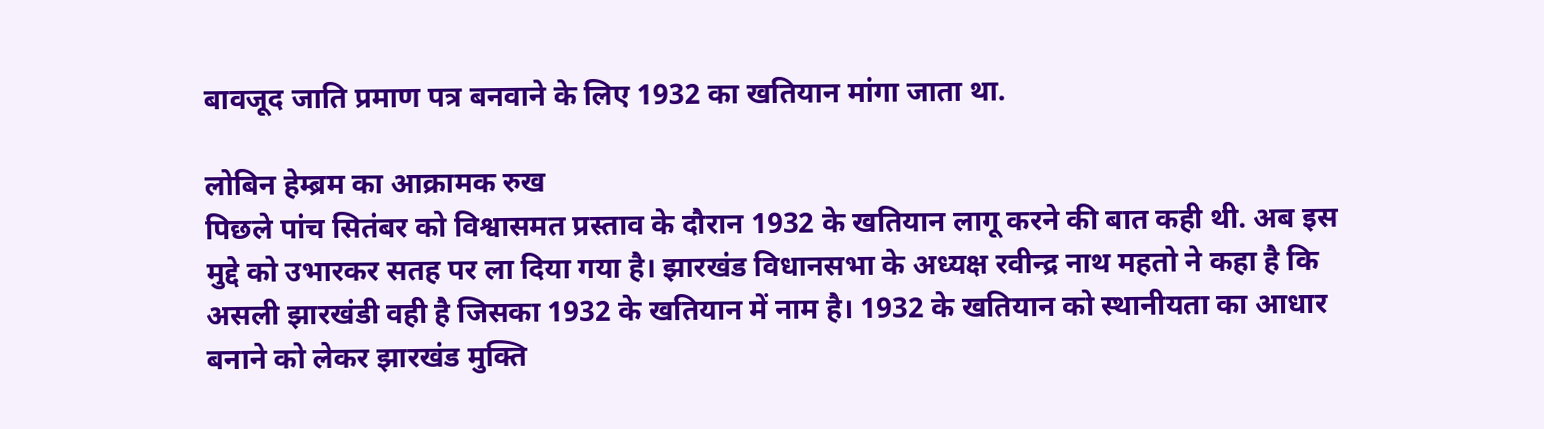बावजूद जाति प्रमाण पत्र बनवाने के लिए 1932 का खतियान मांगा जाता था.

लोबिन हेम्ब्रम का आक्रामक रुख
पिछले पांच सितंबर को विश्वासमत प्रस्ताव के दौरान 1932 के खतियान लागू करने की बात कही थी. अब इस मुद्दे को उभारकर सतह पर ला दिया गया है। झारखंड विधानसभा के अध्यक्ष रवीन्द्र नाथ महतो ने कहा है कि असली झारखंडी वही है जिसका 1932 के खतियान में नाम है। 1932 के खतियान को स्थानीयता का आधार बनाने को लेकर झारखंड मुक्ति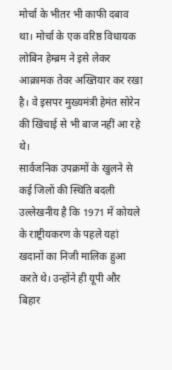मोर्चा के भीतर भी काफी दबाव था। मोर्चा के एक वरिष्ठ विधायक लोबिन हेम्ब्रम ने इसे लेकर आक्रामक तेवर अख्तियार कर रखा है। वे इसपर मुख्यमंत्री हेमंत सोरेन की खिंचाई से भी बाज नहीं आ रहे थे।
सार्वजनिक उपक्रमों के खुलने से कई जिलों की स्थिति बदली
उल्लेखनीय है कि 1971 में कोयले के राष्ट्रीयकरण के पहले यहां खदानों का निजी मालिक हुआ करते थे। उन्होंने ही यूपी और बिहार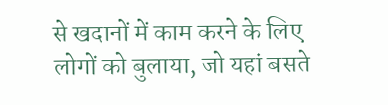से खदानों में काम करने के लिए लोगों को बुलाया, जो यहां बसते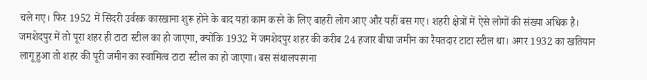चले गए। फिर 1952 में सिंदरी उर्वरक कारखाना शुरू होने के बाद यहां काम करने के लिए बाहरी लोग आए और यहीं बस गए। शहरी क्षेत्रों में ऐसे लोगों की संख्या अधिक है। जमशेदपुर में तो पूरा शहर ही टाटा स्टील का हो जाएगा, क्योंकि 1932 में जमशेदपुर शहर की करीब 24 हजार बीघा जमीन का रैयतदार टाटा स्टील था। अगर 1932 का खतियान लागू हुआ तो शहर की पूरी जमीन का स्वामित्व टाटा स्टील का हो जाएगा। बस संथालपरगना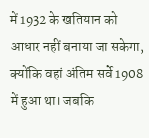में 1932 के खतियान को आधार नहीं बनाया जा सकेगा, क्योंकि वहां अंतिम सर्वे 1908 में हुआ था। जबकि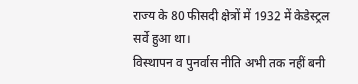राज्य के 80 फीसदी क्षेत्रों में 1932 में केडेस्ट्रल सर्वे हुआ था।
विस्थापन व पुनर्वास नीति अभी तक नहीं बनी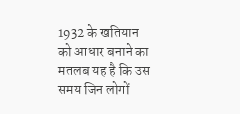1932 के खतियान को आधार बनाने का मतलब यह है कि उस समय जिन लोगों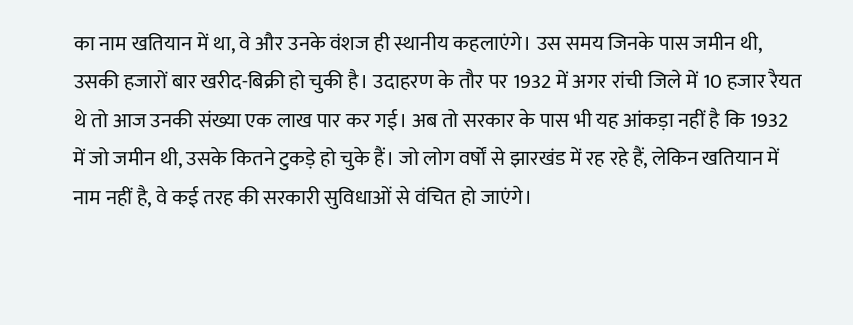का नाम खतियान में था, वे और उनके वंशज ही स्थानीय कहलाएंगे। उस समय जिनके पास जमीन थी, उसकी हजारों बार खरीद-बिक्री हो चुकी है। उदाहरण के तौर पर 1932 में अगर रांची जिले में 10 हजार रैयत थे तो आज उनकी संख्या एक लाख पार कर गई। अब तो सरकार के पास भी यह आंकड़ा नहीं है कि 1932 में जो जमीन थी, उसके कितने टुकड़े हो चुके हैं। जो लोग वर्षों से झारखंड में रह रहे हैं, लेकिन खतियान में नाम नहीं है, वे कई तरह की सरकारी सुविधाओं से वंचित हो जाएंगे।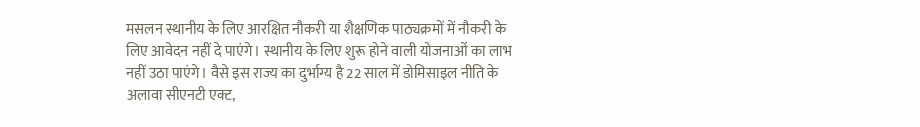मसलन स्थानीय के लिए आरक्षित नौकरी या शैक्षणिक पाठ्यक्रमों में नौकरी के लिए आवेदन नहीं दे पाएंगे। स्थानीय के लिए शुरू होने वाली योजनाओं का लाभ नहीं उठा पाएंगे। वैसे इस राज्य का दुर्भाग्य है 22 साल में डोमिसाइल नीति के अलावा सीएनटी एक्ट,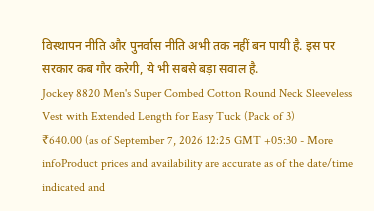विस्थापन नीति और पुनर्वास नीति अभी तक नहीं बन पायी है. इस पर सरकार कब गौर करेगी, ये भी सबसे बड़ा सवाल है.
Jockey 8820 Men's Super Combed Cotton Round Neck Sleeveless Vest with Extended Length for Easy Tuck (Pack of 3)
₹640.00 (as of September 7, 2026 12:25 GMT +05:30 - More infoProduct prices and availability are accurate as of the date/time indicated and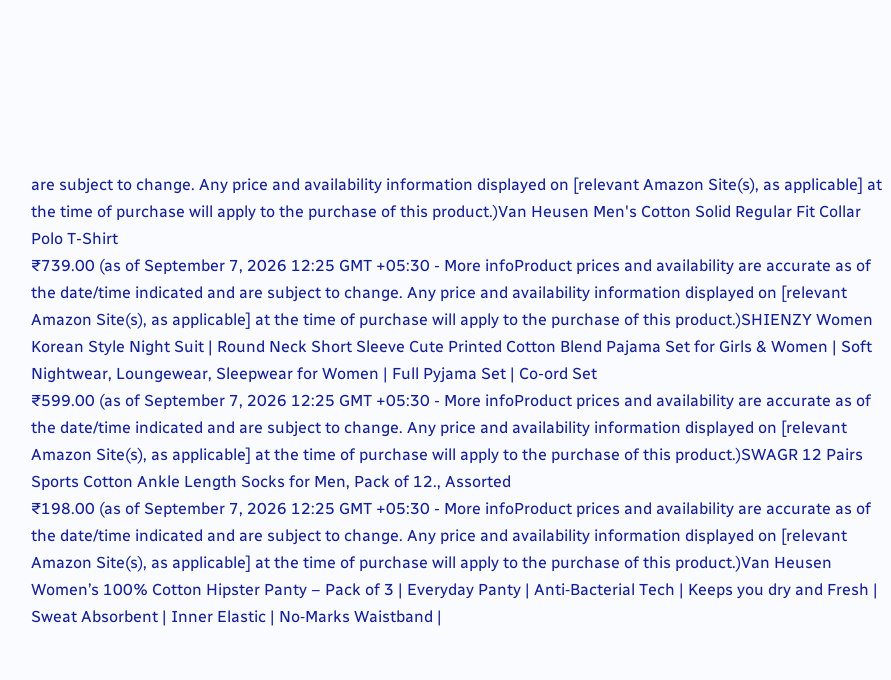are subject to change. Any price and availability information displayed on [relevant Amazon Site(s), as applicable] at the time of purchase will apply to the purchase of this product.)Van Heusen Men's Cotton Solid Regular Fit Collar Polo T-Shirt
₹739.00 (as of September 7, 2026 12:25 GMT +05:30 - More infoProduct prices and availability are accurate as of the date/time indicated and are subject to change. Any price and availability information displayed on [relevant Amazon Site(s), as applicable] at the time of purchase will apply to the purchase of this product.)SHIENZY Women Korean Style Night Suit | Round Neck Short Sleeve Cute Printed Cotton Blend Pajama Set for Girls & Women | Soft Nightwear, Loungewear, Sleepwear for Women | Full Pyjama Set | Co-ord Set
₹599.00 (as of September 7, 2026 12:25 GMT +05:30 - More infoProduct prices and availability are accurate as of the date/time indicated and are subject to change. Any price and availability information displayed on [relevant Amazon Site(s), as applicable] at the time of purchase will apply to the purchase of this product.)SWAGR 12 Pairs Sports Cotton Ankle Length Socks for Men, Pack of 12., Assorted
₹198.00 (as of September 7, 2026 12:25 GMT +05:30 - More infoProduct prices and availability are accurate as of the date/time indicated and are subject to change. Any price and availability information displayed on [relevant Amazon Site(s), as applicable] at the time of purchase will apply to the purchase of this product.)Van Heusen Women’s 100% Cotton Hipster Panty – Pack of 3 | Everyday Panty | Anti‑Bacterial Tech | Keeps you dry and Fresh | Sweat Absorbent | Inner Elastic | No‑Marks Waistband |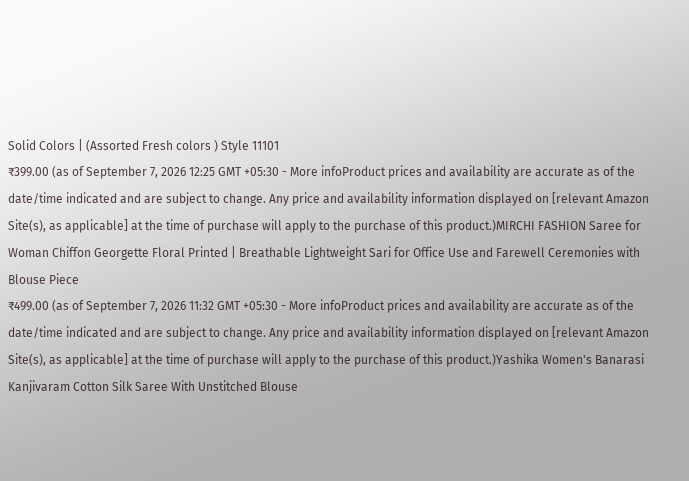Solid Colors | (Assorted Fresh colors ) Style 11101
₹399.00 (as of September 7, 2026 12:25 GMT +05:30 - More infoProduct prices and availability are accurate as of the date/time indicated and are subject to change. Any price and availability information displayed on [relevant Amazon Site(s), as applicable] at the time of purchase will apply to the purchase of this product.)MIRCHI FASHION Saree for Woman Chiffon Georgette Floral Printed | Breathable Lightweight Sari for Office Use and Farewell Ceremonies with Blouse Piece
₹499.00 (as of September 7, 2026 11:32 GMT +05:30 - More infoProduct prices and availability are accurate as of the date/time indicated and are subject to change. Any price and availability information displayed on [relevant Amazon Site(s), as applicable] at the time of purchase will apply to the purchase of this product.)Yashika Women's Banarasi Kanjivaram Cotton Silk Saree With Unstitched Blouse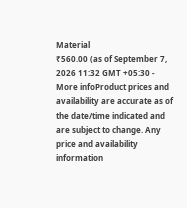Material
₹560.00 (as of September 7, 2026 11:32 GMT +05:30 - More infoProduct prices and availability are accurate as of the date/time indicated and are subject to change. Any price and availability information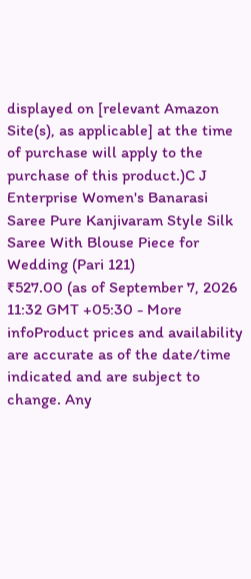displayed on [relevant Amazon Site(s), as applicable] at the time of purchase will apply to the purchase of this product.)C J Enterprise Women's Banarasi Saree Pure Kanjivaram Style Silk Saree With Blouse Piece for Wedding (Pari 121)
₹527.00 (as of September 7, 2026 11:32 GMT +05:30 - More infoProduct prices and availability are accurate as of the date/time indicated and are subject to change. Any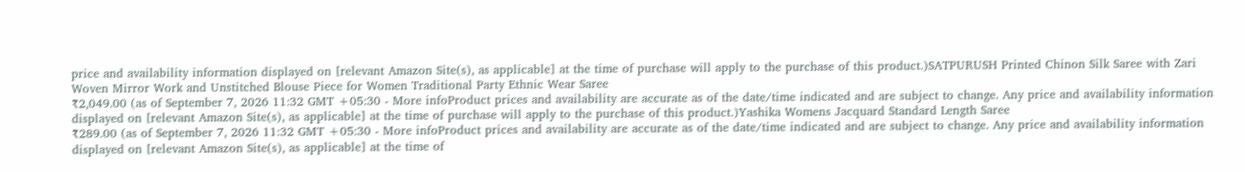price and availability information displayed on [relevant Amazon Site(s), as applicable] at the time of purchase will apply to the purchase of this product.)SATPURUSH Printed Chinon Silk Saree with Zari Woven Mirror Work and Unstitched Blouse Piece for Women Traditional Party Ethnic Wear Saree
₹2,049.00 (as of September 7, 2026 11:32 GMT +05:30 - More infoProduct prices and availability are accurate as of the date/time indicated and are subject to change. Any price and availability information displayed on [relevant Amazon Site(s), as applicable] at the time of purchase will apply to the purchase of this product.)Yashika Womens Jacquard Standard Length Saree
₹289.00 (as of September 7, 2026 11:32 GMT +05:30 - More infoProduct prices and availability are accurate as of the date/time indicated and are subject to change. Any price and availability information displayed on [relevant Amazon Site(s), as applicable] at the time of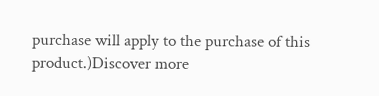purchase will apply to the purchase of this product.)Discover more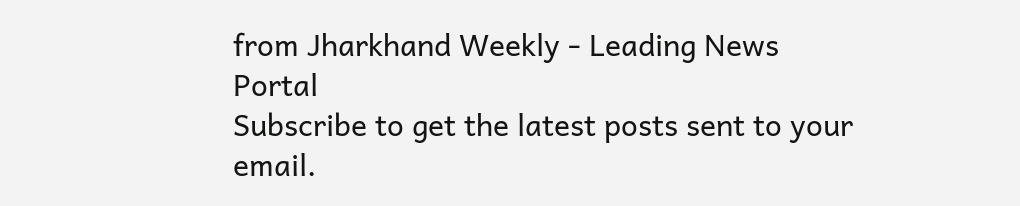from Jharkhand Weekly - Leading News Portal
Subscribe to get the latest posts sent to your email.